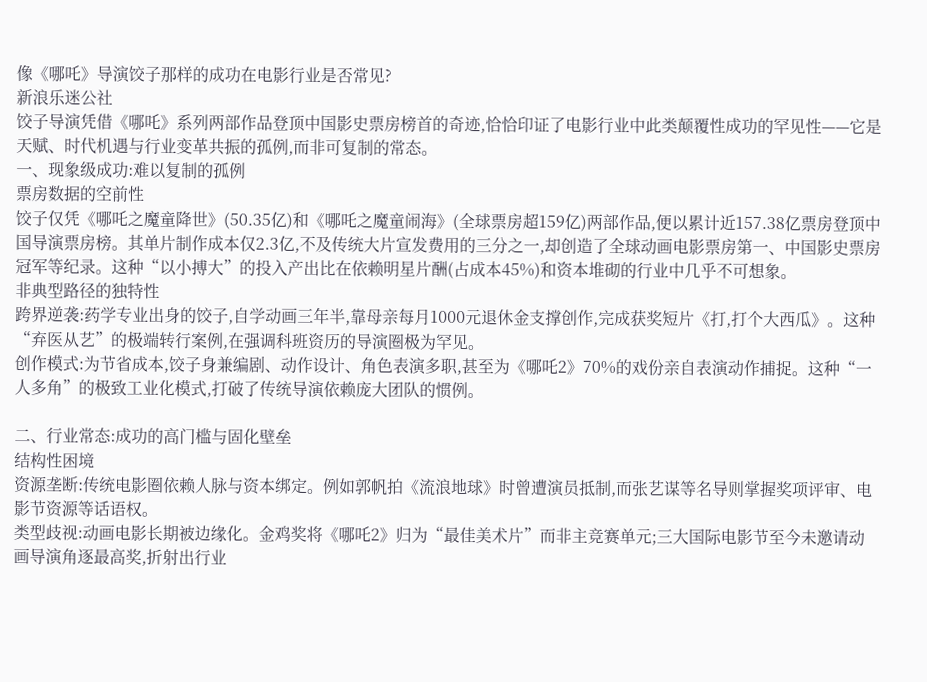像《哪吒》导演饺子那样的成功在电影行业是否常见?
新浪乐迷公社
饺子导演凭借《哪吒》系列两部作品登顶中国影史票房榜首的奇迹,恰恰印证了电影行业中此类颠覆性成功的罕见性——它是天赋、时代机遇与行业变革共振的孤例,而非可复制的常态。
一、现象级成功:难以复制的孤例
票房数据的空前性
饺子仅凭《哪吒之魔童降世》(50.35亿)和《哪吒之魔童闹海》(全球票房超159亿)两部作品,便以累计近157.38亿票房登顶中国导演票房榜。其单片制作成本仅2.3亿,不及传统大片宣发费用的三分之一,却创造了全球动画电影票房第一、中国影史票房冠军等纪录。这种“以小搏大”的投入产出比在依赖明星片酬(占成本45%)和资本堆砌的行业中几乎不可想象。
非典型路径的独特性
跨界逆袭:药学专业出身的饺子,自学动画三年半,靠母亲每月1000元退休金支撑创作,完成获奖短片《打,打个大西瓜》。这种“弃医从艺”的极端转行案例,在强调科班资历的导演圈极为罕见。
创作模式:为节省成本,饺子身兼编剧、动作设计、角色表演多职,甚至为《哪吒2》70%的戏份亲自表演动作捕捉。这种“一人多角”的极致工业化模式,打破了传统导演依赖庞大团队的惯例。

二、行业常态:成功的高门槛与固化壁垒
结构性困境
资源垄断:传统电影圈依赖人脉与资本绑定。例如郭帆拍《流浪地球》时曾遭演员抵制,而张艺谋等名导则掌握奖项评审、电影节资源等话语权。
类型歧视:动画电影长期被边缘化。金鸡奖将《哪吒2》归为“最佳美术片”而非主竞赛单元;三大国际电影节至今未邀请动画导演角逐最高奖,折射出行业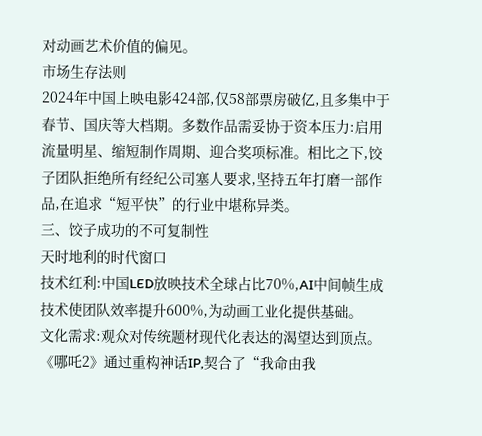对动画艺术价值的偏见。
市场生存法则
2024年中国上映电影424部,仅58部票房破亿,且多集中于春节、国庆等大档期。多数作品需妥协于资本压力:启用流量明星、缩短制作周期、迎合奖项标准。相比之下,饺子团队拒绝所有经纪公司塞人要求,坚持五年打磨一部作品,在追求“短平快”的行业中堪称异类。
三、饺子成功的不可复制性
天时地利的时代窗口
技术红利:中国LED放映技术全球占比70%,AI中间帧生成技术使团队效率提升600%,为动画工业化提供基础。
文化需求:观众对传统题材现代化表达的渴望达到顶点。《哪吒2》通过重构神话IP,契合了“我命由我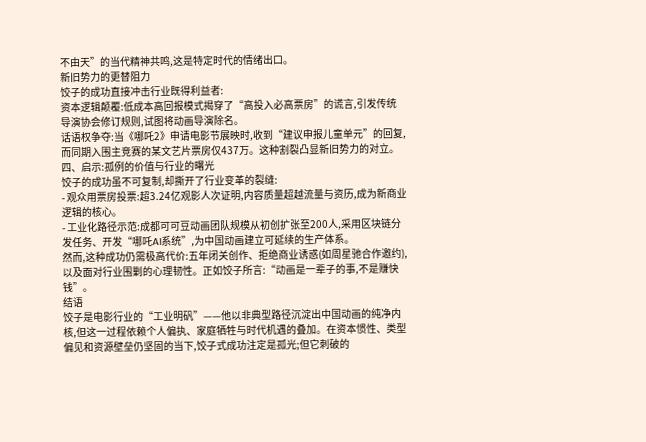不由天”的当代精神共鸣,这是特定时代的情绪出口。
新旧势力的更替阻力
饺子的成功直接冲击行业既得利益者:
资本逻辑颠覆:低成本高回报模式揭穿了“高投入必高票房”的谎言,引发传统导演协会修订规则,试图将动画导演除名。
话语权争夺:当《哪吒2》申请电影节展映时,收到“建议申报儿童单元”的回复,而同期入围主竞赛的某文艺片票房仅437万。这种割裂凸显新旧势力的对立。
四、启示:孤例的价值与行业的曙光
饺子的成功虽不可复制,却撕开了行业变革的裂缝:
- 观众用票房投票:超3.24亿观影人次证明,内容质量超越流量与资历,成为新商业逻辑的核心。
- 工业化路径示范:成都可可豆动画团队规模从初创扩张至200人,采用区块链分发任务、开发“哪吒AI系统”,为中国动画建立可延续的生产体系。
然而,这种成功仍需极高代价:五年闭关创作、拒绝商业诱惑(如周星驰合作邀约),以及面对行业围剿的心理韧性。正如饺子所言:“动画是一辈子的事,不是赚快钱”。
结语
饺子是电影行业的“工业明矾”——他以非典型路径沉淀出中国动画的纯净内核,但这一过程依赖个人偏执、家庭牺牲与时代机遇的叠加。在资本惯性、类型偏见和资源壁垒仍坚固的当下,饺子式成功注定是孤光;但它刺破的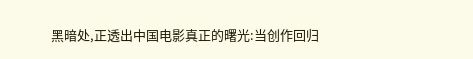黑暗处,正透出中国电影真正的曙光:当创作回归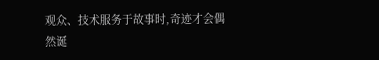观众、技术服务于故事时,奇迹才会偶然诞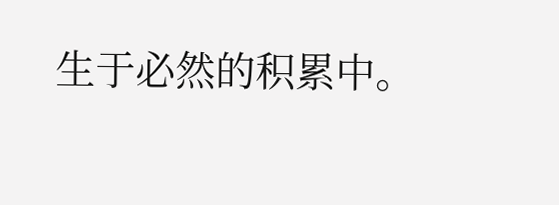生于必然的积累中。